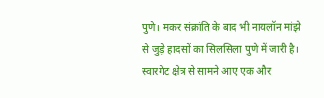पुणे। मकर संक्रांति के बाद भी नायलॉन मांझे से जुड़े हादसों का सिलसिला पुणे में जारी है। स्वारगेट क्षेत्र से सामने आए एक और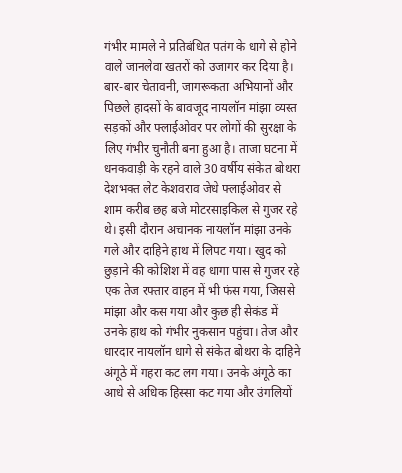गंभीर मामले ने प्रतिबंधित पतंग के धागे से होने वाले जानलेवा खतरों को उजागर कर दिया है। बार-बार चेतावनी, जागरूकता अभियानों और पिछले हादसों के बावजूद नायलॉन मांझा व्यस्त सड़कों और फ्लाईओवर पर लोगों की सुरक्षा के लिए गंभीर चुनौती बना हुआ है। ताजा घटना में धनकवाड़ी के रहने वाले 30 वर्षीय संकेत बोथरा देशभक्त लेट केशवराव जेधे फ्लाईओवर से शाम करीब छह बजे मोटरसाइकिल से गुजर रहे थे। इसी दौरान अचानक नायलॉन मांझा उनके गले और दाहिने हाथ में लिपट गया। खुद को छुड़ाने की कोशिश में वह धागा पास से गुजर रहे एक तेज रफ्तार वाहन में भी फंस गया, जिससे मांझा और कस गया और कुछ ही सेकंड में उनके हाथ को गंभीर नुकसान पहुंचा। तेज और धारदार नायलॉन धागे से संकेत बोथरा के दाहिने अंगूठे में गहरा कट लग गया। उनके अंगूठे का आधे से अधिक हिस्सा कट गया और उंगलियों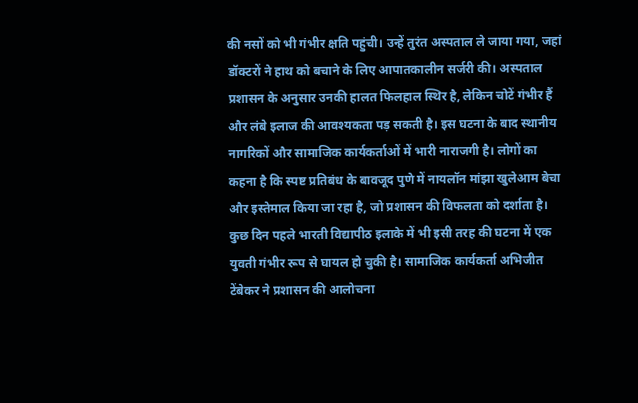की नसों को भी गंभीर क्षति पहुंची। उन्हें तुरंत अस्पताल ले जाया गया, जहां डॉक्टरों ने हाथ को बचाने के लिए आपातकालीन सर्जरी की। अस्पताल प्रशासन के अनुसार उनकी हालत फिलहाल स्थिर है, लेकिन चोटें गंभीर हैं और लंबे इलाज की आवश्यकता पड़ सकती है। इस घटना के बाद स्थानीय नागरिकों और सामाजिक कार्यकर्ताओं में भारी नाराजगी है। लोगों का कहना है कि स्पष्ट प्रतिबंध के बावजूद पुणे में नायलॉन मांझा खुलेआम बेचा और इस्तेमाल किया जा रहा है, जो प्रशासन की विफलता को दर्शाता है। कुछ दिन पहले भारती विद्यापीठ इलाके में भी इसी तरह की घटना में एक युवती गंभीर रूप से घायल हो चुकी है। सामाजिक कार्यकर्ता अभिजीत टेंबेकर ने प्रशासन की आलोचना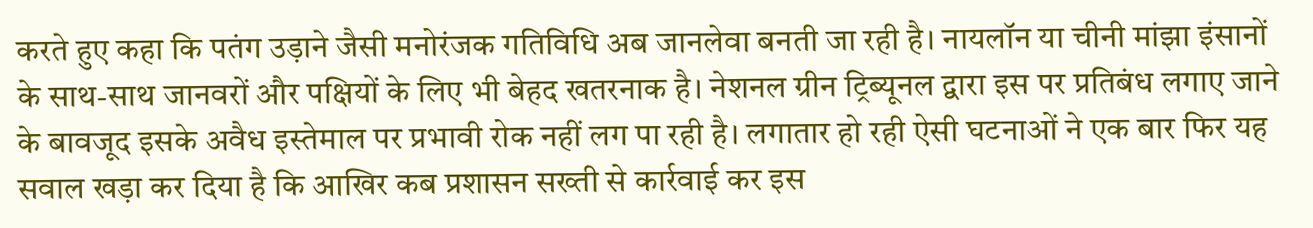करते हुए कहा कि पतंग उड़ाने जैसी मनोरंजक गतिविधि अब जानलेवा बनती जा रही है। नायलॉन या चीनी मांझा इंसानों के साथ-साथ जानवरों और पक्षियों के लिए भी बेहद खतरनाक है। नेशनल ग्रीन ट्रिब्यूनल द्वारा इस पर प्रतिबंध लगाए जाने के बावजूद इसके अवैध इस्तेमाल पर प्रभावी रोक नहीं लग पा रही है। लगातार हो रही ऐसी घटनाओं ने एक बार फिर यह सवाल खड़ा कर दिया है कि आखिर कब प्रशासन सख्ती से कार्रवाई कर इस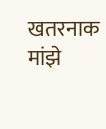खतरनाक मांझे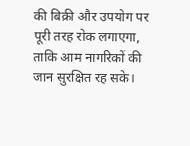की बिक्री और उपयोग पर पूरी तरह रोक लगाएगा, ताकि आम नागरिकों की जान सुरक्षित रह सके।